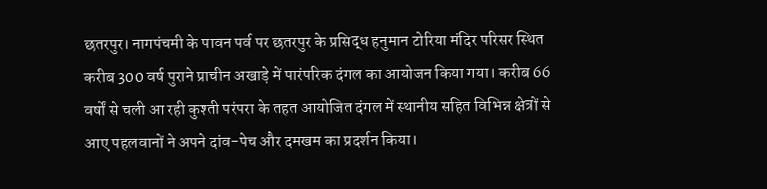छतरपुर। नागपंचमी के पावन पर्व पर छतरपुर के प्रसिद्ध हनुमान टोरिया मंदिर परिसर स्थित करीब 300 वर्ष पुराने प्राचीन अखाड़े में पारंपरिक दंगल का आयोजन किया गया। करीब 66 वर्षों से चली आ रही कुश्ती परंपरा के तहत आयोजित दंगल में स्थानीय सहित विभिन्न क्षेत्रों से आए पहलवानों ने अपने दांव-पेच और दमखम का प्रदर्शन किया।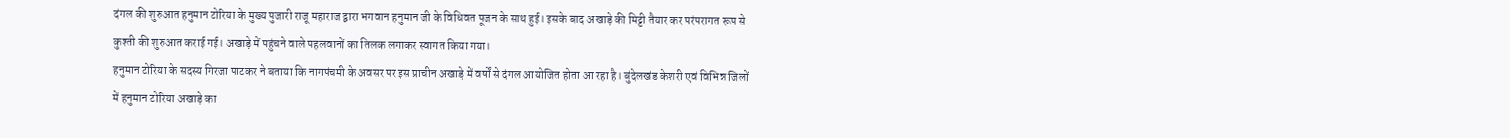दंगल की शुरुआत हनुमान टोरिया के मुख्य पुजारी राजू महाराज द्वारा भगवान हनुमान जी के विधिवत पूजन के साथ हुई। इसके बाद अखाड़े की मिट्टी तैयार कर परंपरागत रूप से कुश्ती की शुरुआत कराई गई। अखाड़े में पहुंचने वाले पहलवानों का तिलक लगाकर स्वागत किया गया।
हनुमान टोरिया के सदस्य गिरजा पाटकर ने बताया कि नागपंचमी के अवसर पर इस प्राचीन अखाड़े में वर्षों से दंगल आयोजित होता आ रहा है। बुंदेलखंड केशरी एवं विभिन्न जिलों में हनुमान टोरिया अखाड़े का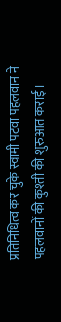प्रतिनिधित्व कर चुके स्वामी पटवा पहलवान ने पहलवानों की कुश्ती की शुरुआत कराई।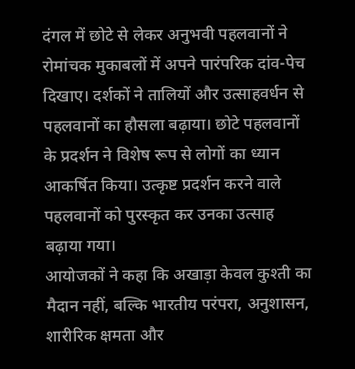दंगल में छोटे से लेकर अनुभवी पहलवानों ने रोमांचक मुकाबलों में अपने पारंपरिक दांव-पेच दिखाए। दर्शकों ने तालियों और उत्साहवर्धन से पहलवानों का हौसला बढ़ाया। छोटे पहलवानों के प्रदर्शन ने विशेष रूप से लोगों का ध्यान आकर्षित किया। उत्कृष्ट प्रदर्शन करने वाले पहलवानों को पुरस्कृत कर उनका उत्साह बढ़ाया गया।
आयोजकों ने कहा कि अखाड़ा केवल कुश्ती का मैदान नहीं, बल्कि भारतीय परंपरा, अनुशासन, शारीरिक क्षमता और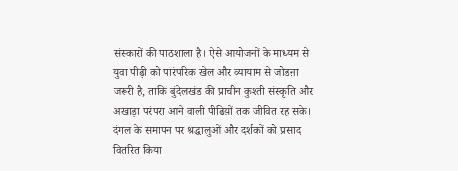संस्कारों की पाठशाला है। ऐसे आयोजनों के माध्यम से युवा पीढ़ी को पारंपरिक खेल और व्यायाम से जोडऩा जरूरी है, ताकि बुंदेलखंड की प्राचीन कुश्ती संस्कृति और अखाड़ा परंपरा आने वाली पीढिय़ों तक जीवित रह सके।
दंगल के समापन पर श्रद्धालुओं और दर्शकों को प्रसाद वितरित किया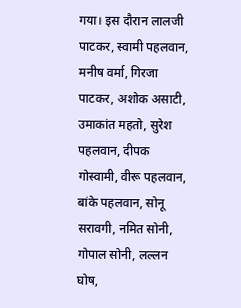गया। इस दौरान लालजी पाटकर, स्वामी पहलवान, मनीष वर्मा, गिरजा पाटकर, अशोक असाटी, उमाकांत महतो, सुरेश पहलवान, दीपक गोस्वामी, वीरू पहलवान, बांके पहलवान, सोनू सरावगी, नमित सोनी, गोपाल सोनी, लल्लन घोष,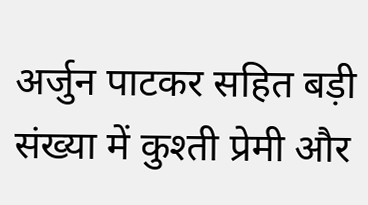अर्जुन पाटकर सहित बड़ी संख्या में कुश्ती प्रेमी और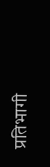प्रतिभागी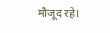मौजूद रहे।